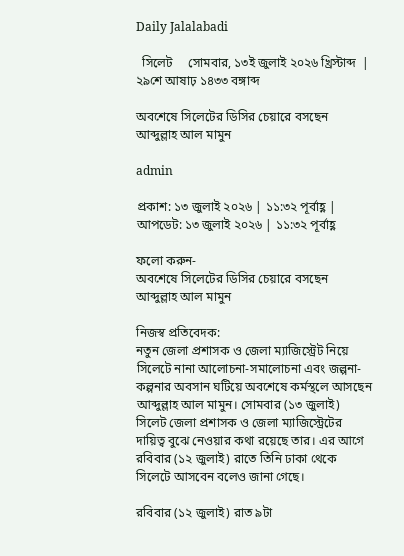Daily Jalalabadi

  সিলেট     সোমবার, ১৩ই জুলাই ২০২৬ খ্রিস্টাব্দ  | ২৯শে আষাঢ় ১৪৩৩ বঙ্গাব্দ

অবশেষে সিলেটের ডিসির চেয়ারে বসছেন আব্দুল্লাহ আল মামুন

admin

প্রকাশ: ১৩ জুলাই ২০২৬ | ১১:৩২ পূর্বাহ্ণ | আপডেট: ১৩ জুলাই ২০২৬ | ১১:৩২ পূর্বাহ্ণ

ফলো করুন-
অবশেষে সিলেটের ডিসির চেয়ারে বসছেন আব্দুল্লাহ আল মামুন

নিজস্ব প্রতিবেদক:
নতুন জেলা প্রশাসক ও জেলা ম্যাজিস্ট্রেট নিয়ে সিলেটে নানা আলোচনা-সমালোচনা এবং জল্পনা-কল্পনার অবসান ঘটিয়ে অবশেষে কর্মস্থলে আসছেন আব্দুল্লাহ আল মামুন। সোমবার (১৩ জুলাই) সিলেট জেলা প্রশাসক ও জেলা ম্যাজিস্ট্রেটের দায়িত্ব বুঝে নেওয়ার কথা রয়েছে তার। এর আগে রবিবার (১২ জুলাই) রাতে তিনি ঢাকা থেকে সিলেটে আসবেন বলেও জানা গেছে।

রবিবার (১২ জুলাই) রাত ৯টা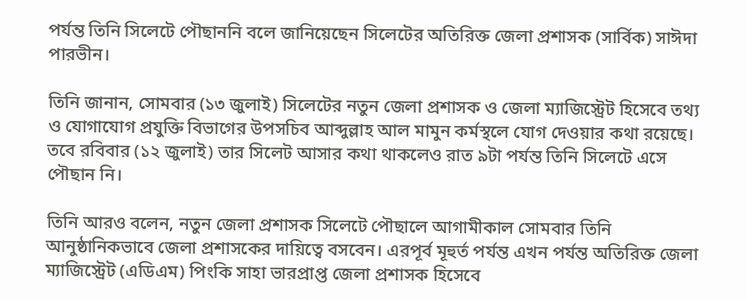পর্যন্ত তিনি সিলেটে পৌছাননি বলে জানিয়েছেন সিলেটের অতিরিক্ত জেলা প্রশাসক (সার্বিক) সাঈদা পারভীন।

তিনি জানান, সোমবার (১৩ জুলাই) সিলেটের নতুন জেলা প্রশাসক ও জেলা ম্যাজিস্ট্রেট হিসেবে তথ্য ও যোগাযোগ প্রযুক্তি বিভাগের উপসচিব আব্দুল্লাহ আল মামুন কর্মস্থলে যোগ দেওয়ার কথা রয়েছে। তবে রবিবার (১২ জুলাই) তার সিলেট আসার কথা থাকলেও রাত ৯টা পর্যন্ত তিনি সিলেটে এসে পৌছান নি।

তিনি আরও বলেন, নতুন জেলা প্রশাসক সিলেটে পৌছালে আগামীকাল সোমবার তিনি আনুষ্ঠানিকভাবে জেলা প্রশাসকের দায়িত্বে বসবেন। এরপূর্ব মূহুর্ত পর্যন্ত এখন পর্যন্ত অতিরিক্ত জেলা ম্যাজিস্ট্রেট (এডিএম) পিংকি সাহা ভারপ্রাপ্ত জেলা প্রশাসক হিসেবে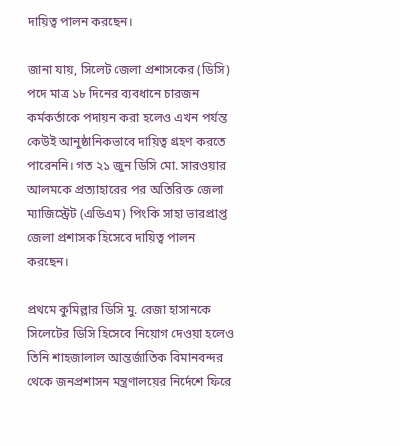দায়িত্ব পালন করছেন।

জানা যায়, সিলেট জেলা প্রশাসকের (ডিসি) পদে মাত্র ১৮ দিনের ব্যবধানে চারজন কর্মকর্তাকে পদায়ন করা হলেও এখন পর্যন্ত কেউই আনুষ্ঠানিকভাবে দায়িত্ব গ্রহণ করতে পারেননি। গত ২১ জুন ডিসি মো. সারওয়ার আলমকে প্রত্যাহারের পর অতিরিক্ত জেলা ম্যাজিস্ট্রেট (এডিএম) পিংকি সাহা ভারপ্রাপ্ত জেলা প্রশাসক হিসেবে দায়িত্ব পালন করছেন।

প্রথমে কুমিল্লার ডিসি মু. রেজা হাসানকে সিলেটের ডিসি হিসেবে নিয়োগ দেওয়া হলেও তিনি শাহজালাল আন্তর্জাতিক বিমানবন্দর থেকে জনপ্রশাসন মন্ত্রণালয়ের নির্দেশে ফিরে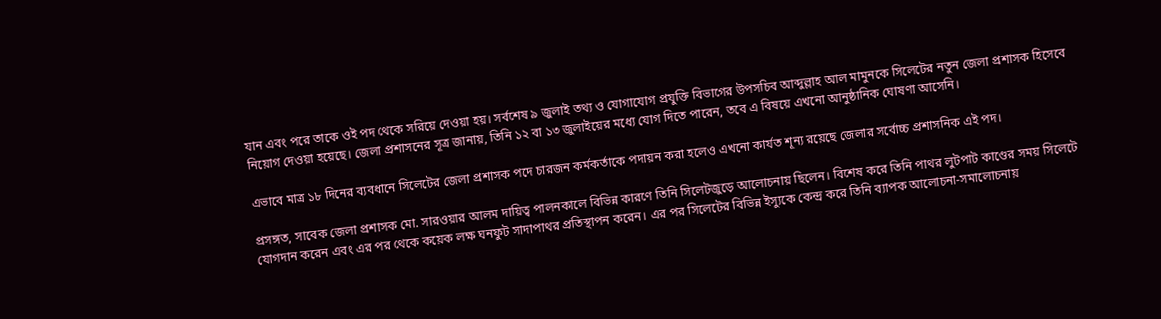যান এবং পরে তাকে ওই পদ থেকে সরিয়ে দেওয়া হয়। সর্বশেষ ৯ জুলাই তথ্য ও যোগাযোগ প্রযুক্তি বিভাগের উপসচিব আব্দুল্লাহ আল মামুনকে সিলেটের নতুন জেলা প্রশাসক হিসেবে নিয়োগ দেওয়া হয়েছে। জেলা প্রশাসনের সূত্র জানায়, তিনি ১২ বা ১৩ জুলাইয়ের মধ্যে যোগ দিতে পারেন, তবে এ বিষয়ে এখনো আনুষ্ঠানিক ঘোষণা আসেনি।

এভাবে মাত্র ১৮ দিনের ব্যবধানে সিলেটের জেলা প্রশাসক পদে চারজন কর্মকর্তাকে পদায়ন করা হলেও এখনো কার্যত শূন্য রয়েছে জেলার সর্বোচ্চ প্রশাসনিক এই পদ।

প্রসঙ্গত, সাবেক জেলা প্রশাসক মো. সারওয়ার আলম দায়িত্ব পালনকালে বিভিন্ন কারণে তিনি সিলেটজুড়ে আলোচনায় ছিলেন। বিশেষ করে তিনি পাথর লুটপাট কাণ্ডের সময় সিলেটে যোগদান করেন এবং এর পর থেকে কয়েক লক্ষ ঘনফুট সাদাপাথর প্রতিস্থাপন করেন। এর পর সিলেটের বিভিন্ন ইস্যুকে কেন্দ্র করে তিনি ব্যাপক আলোচনা-সমালোচনায়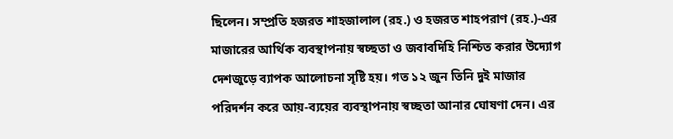ছিলেন। সম্প্রতি হজরত শাহজালাল (রহ.) ও হজরত শাহপরাণ (রহ.)-এর মাজারের আর্থিক ব্যবস্থাপনায় স্বচ্ছতা ও জবাবদিহি নিশ্চিত করার উদ্যোগ দেশজুড়ে ব্যাপক আলোচনা সৃষ্টি হয়। গত ১২ জুন তিনি দুই মাজার পরিদর্শন করে আয়-ব্যয়ের ব্যবস্থাপনায় স্বচ্ছতা আনার ঘোষণা দেন। এর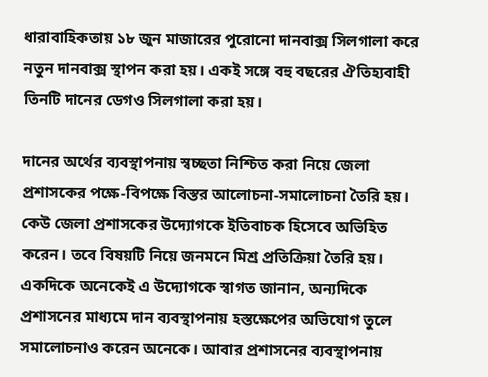ধারাবাহিকতায় ১৮ জুন মাজারের পুরোনো দানবাক্স সিলগালা করে নতুন দানবাক্স স্থাপন করা হয়। একই সঙ্গে বহু বছরের ঐতিহ্যবাহী তিনটি দানের ডেগও সিলগালা করা হয়।

দানের অর্থের ব্যবস্থাপনায় স্বচ্ছতা নিশ্চিত করা নিয়ে জেলা প্রশাসকের পক্ষে-বিপক্ষে বিস্তর আলোচনা-সমালোচনা তৈরি হয়। কেউ জেলা প্রশাসকের উদ্যোগকে ইতিবাচক হিসেবে অভিহিত করেন। তবে বিষয়টি নিয়ে জনমনে মিশ্র প্রতিক্রিয়া তৈরি হয়। একদিকে অনেকেই এ উদ্যোগকে স্বাগত জানান, অন্যদিকে প্রশাসনের মাধ্যমে দান ব্যবস্থাপনায় হস্তক্ষেপের অভিযোগ তুলে সমালোচনাও করেন অনেকে। আবার প্রশাসনের ব্যবস্থাপনায়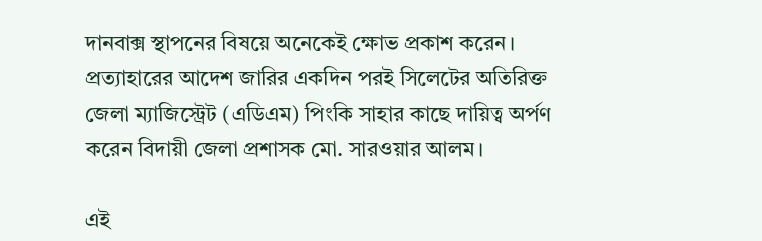দানবাক্স স্থাপনের বিষয়ে অনেকেই ক্ষোভ প্রকাশ করেন। প্রত্যাহারের আদেশ জারির একদিন পরই সিলেটের অতিরিক্ত জেলা ম্যাজিস্ট্রেট (এডিএম) পিংকি সাহার কাছে দায়িত্ব অর্পণ করেন বিদায়ী জেলা প্রশাসক মো. সারওয়ার আলম।

এই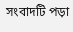সংবাদটি পড়া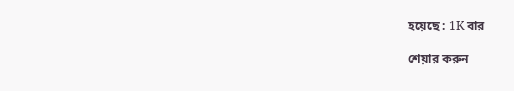হয়েছে : 1K বার

শেয়ার করুন